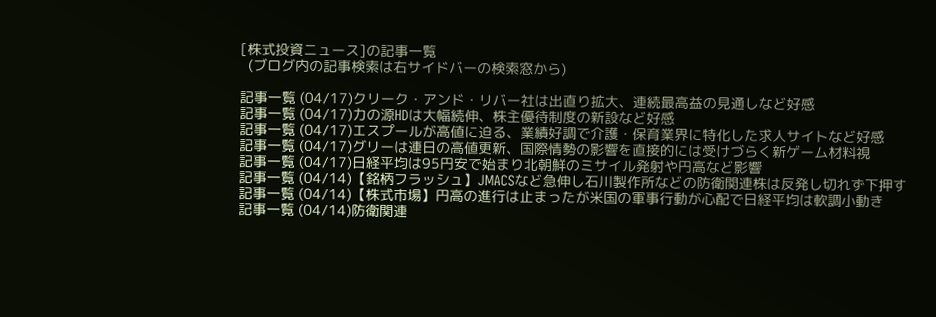[株式投資ニュース]の記事一覧
  (ブログ内の記事検索は右サイドバーの検索窓から)

記事一覧 (04/17)クリーク・アンド・リバー社は出直り拡大、連続最高益の見通しなど好感
記事一覧 (04/17)力の源HDは大幅続伸、株主優待制度の新設など好感
記事一覧 (04/17)エスプールが高値に迫る、業績好調で介護・保育業界に特化した求人サイトなど好感
記事一覧 (04/17)グリーは連日の高値更新、国際情勢の影響を直接的には受けづらく新ゲーム材料視
記事一覧 (04/17)日経平均は95円安で始まり北朝鮮のミサイル発射や円高など影響
記事一覧 (04/14)【銘柄フラッシュ】JMACSなど急伸し石川製作所などの防衛関連株は反発し切れず下押す
記事一覧 (04/14)【株式市場】円高の進行は止まったが米国の軍事行動が心配で日経平均は軟調小動き
記事一覧 (04/14)防衛関連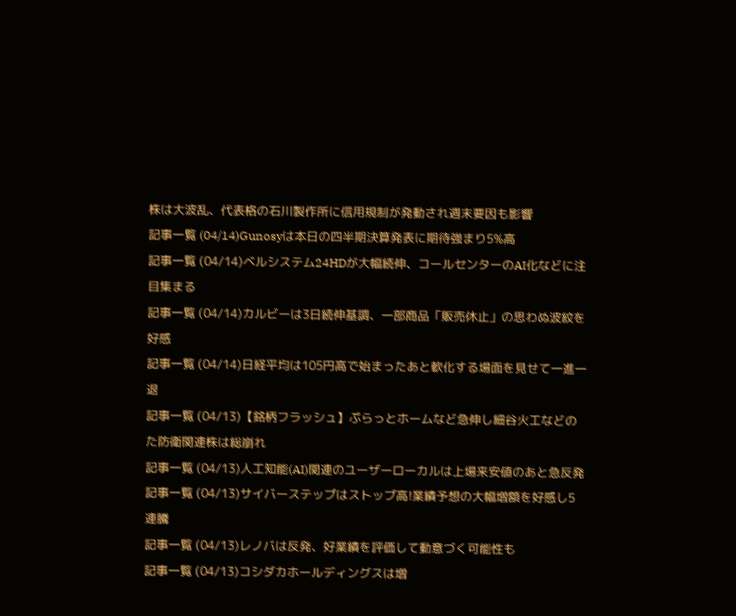株は大波乱、代表格の石川製作所に信用規制が発動され週末要因も影響
記事一覧 (04/14)Gunosyは本日の四半期決算発表に期待強まり5%高
記事一覧 (04/14)ベルシステム24HDが大幅続伸、コールセンターのAI化などに注目集まる
記事一覧 (04/14)カルビーは3日続伸基調、一部商品「販売休止」の思わぬ波紋を好感
記事一覧 (04/14)日経平均は105円高で始まったあと軟化する場面を見せて一進一退
記事一覧 (04/13)【銘柄フラッシュ】ぷらっとホームなど急伸し細谷火工などのた防衛関連株は総崩れ
記事一覧 (04/13)人工知能(AI)関連のユーザーローカルは上場来安値のあと急反発
記事一覧 (04/13)サイバーステップはストップ高!業績予想の大幅増額を好感し5連騰
記事一覧 (04/13)レノバは反発、好業績を評価して動意づく可能性も
記事一覧 (04/13)コシダカホールディングスは増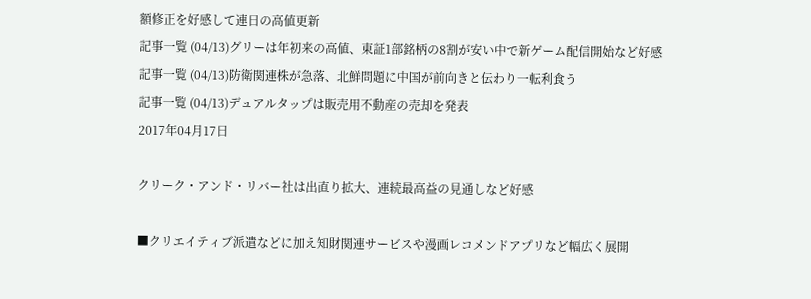額修正を好感して連日の高値更新
記事一覧 (04/13)グリーは年初来の高値、東証1部銘柄の8割が安い中で新ゲーム配信開始など好感
記事一覧 (04/13)防衛関連株が急落、北鮮問題に中国が前向きと伝わり一転利食う
記事一覧 (04/13)デュアルタップは販売用不動産の売却を発表
2017年04月17日

クリーク・アンド・リバー社は出直り拡大、連続最高益の見通しなど好感

■クリエイティブ派遣などに加え知財関連サービスや漫画レコメンドアプリなど幅広く展開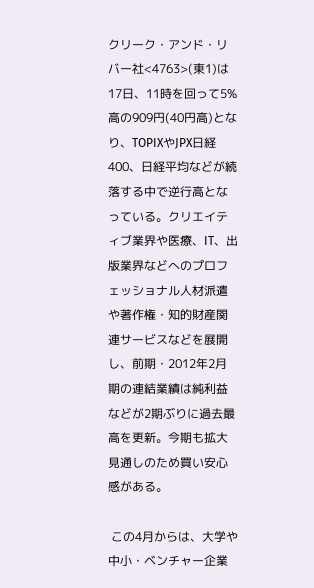クリーク・アンド・リバー社<4763>(東1)は17日、11時を回って5%高の909円(40円高)となり、TOPIXやJPX日経400、日経平均などが続落する中で逆行高となっている。クリエイティブ業界や医療、IT、出版業界などへのプロフェッショナル人材派遣や著作権・知的財産関連サービスなどを展開し、前期・2012年2月期の連結業績は純利益などが2期ぶりに過去最高を更新。今期も拡大見通しのため買い安心感がある。

 この4月からは、大学や中小・ベンチャー企業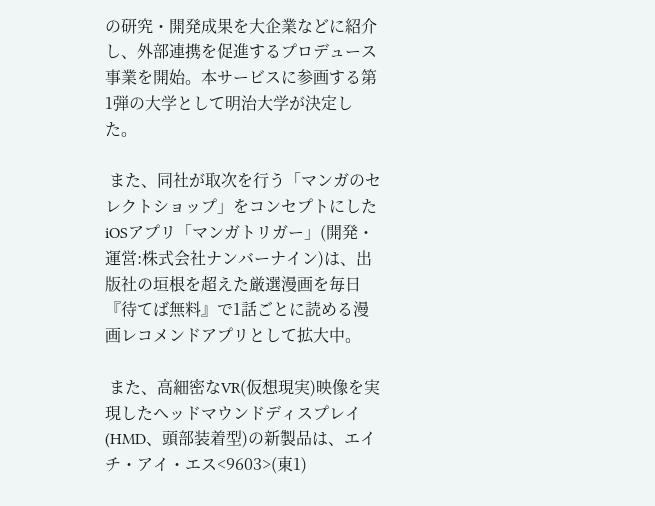の研究・開発成果を大企業などに紹介し、外部連携を促進するプロデュース事業を開始。本サービスに参画する第1弾の大学として明治大学が決定した。

 また、同社が取次を行う「マンガのセレクトショップ」をコンセプトにしたiOSアプリ「マンガトリガー」(開発・運営:株式会社ナンバーナイン)は、出版社の垣根を超えた厳選漫画を毎日『待てば無料』で1話ごとに読める漫画レコメンドアプリとして拡大中。

 また、高細密なVR(仮想現実)映像を実現したヘッドマウンドディスプレイ(HMD、頭部装着型)の新製品は、エイチ・アイ・エス<9603>(東1)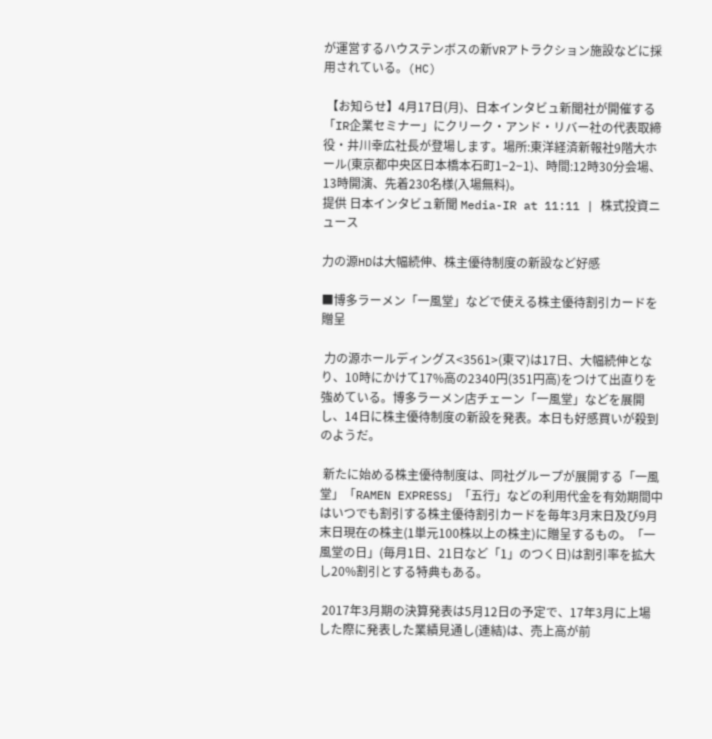が運営するハウステンボスの新VRアトラクション施設などに採用されている。(HC)

 【お知らせ】4月17日(月)、日本インタビュ新聞社が開催する「IR企業セミナー」にクリーク・アンド・リバー社の代表取締役・井川幸広社長が登場します。場所:東洋経済新報社9階大ホール(東京都中央区日本橋本石町1−2−1)、時間:12時30分会場、13時開演、先着230名様(入場無料)。
提供 日本インタビュ新聞 Media-IR at 11:11 | 株式投資ニュース

力の源HDは大幅続伸、株主優待制度の新設など好感

■博多ラーメン「一風堂」などで使える株主優待割引カードを贈呈

 力の源ホールディングス<3561>(東マ)は17日、大幅続伸となり、10時にかけて17%高の2340円(351円高)をつけて出直りを強めている。博多ラーメン店チェーン「一風堂」などを展開し、14日に株主優待制度の新設を発表。本日も好感買いが殺到のようだ。

 新たに始める株主優待制度は、同社グループが展開する「一風堂」「RAMEN EXPRESS」「五行」などの利用代金を有効期間中はいつでも割引する株主優待割引カードを毎年3月末日及び9月末日現在の株主(1単元100株以上の株主)に贈呈するもの。「一風堂の日」(毎月1日、21日など「1」のつく日)は割引率を拡大し20%割引とする特典もある。

 2017年3月期の決算発表は5月12日の予定で、17年3月に上場した際に発表した業績見通し(連結)は、売上高が前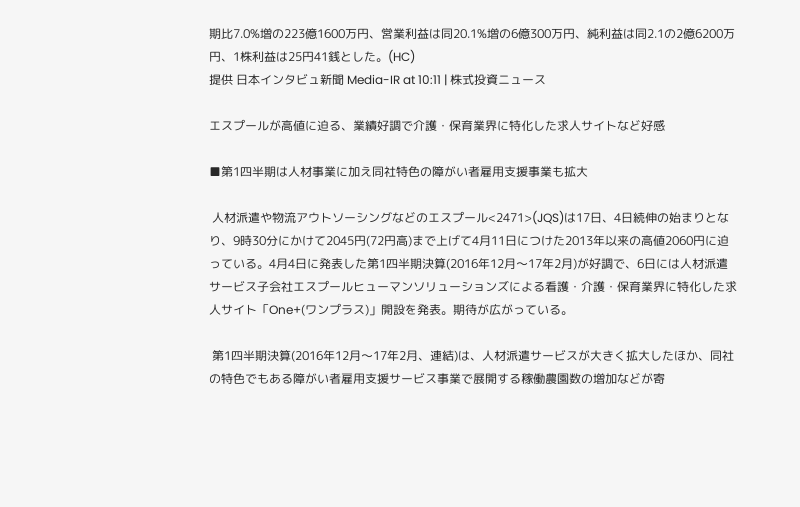期比7.0%増の223億1600万円、営業利益は同20.1%増の6億300万円、純利益は同2.1の2億6200万円、1株利益は25円41銭とした。(HC)
提供 日本インタビュ新聞 Media-IR at 10:11 | 株式投資ニュース

エスプールが高値に迫る、業績好調で介護・保育業界に特化した求人サイトなど好感

■第1四半期は人材事業に加え同社特色の障がい者雇用支援事業も拡大

 人材派遣や物流アウトソーシングなどのエスプール<2471>(JQS)は17日、4日続伸の始まりとなり、9時30分にかけて2045円(72円高)まで上げて4月11日につけた2013年以来の高値2060円に迫っている。4月4日に発表した第1四半期決算(2016年12月〜17年2月)が好調で、6日には人材派遣サービス子会社エスプールヒューマンソリューションズによる看護・介護・保育業界に特化した求人サイト「One+(ワンプラス)」開設を発表。期待が広がっている。

 第1四半期決算(2016年12月〜17年2月、連結)は、人材派遣サービスが大きく拡大したほか、同社の特色でもある障がい者雇用支援サービス事業で展開する稼働農園数の増加などが寄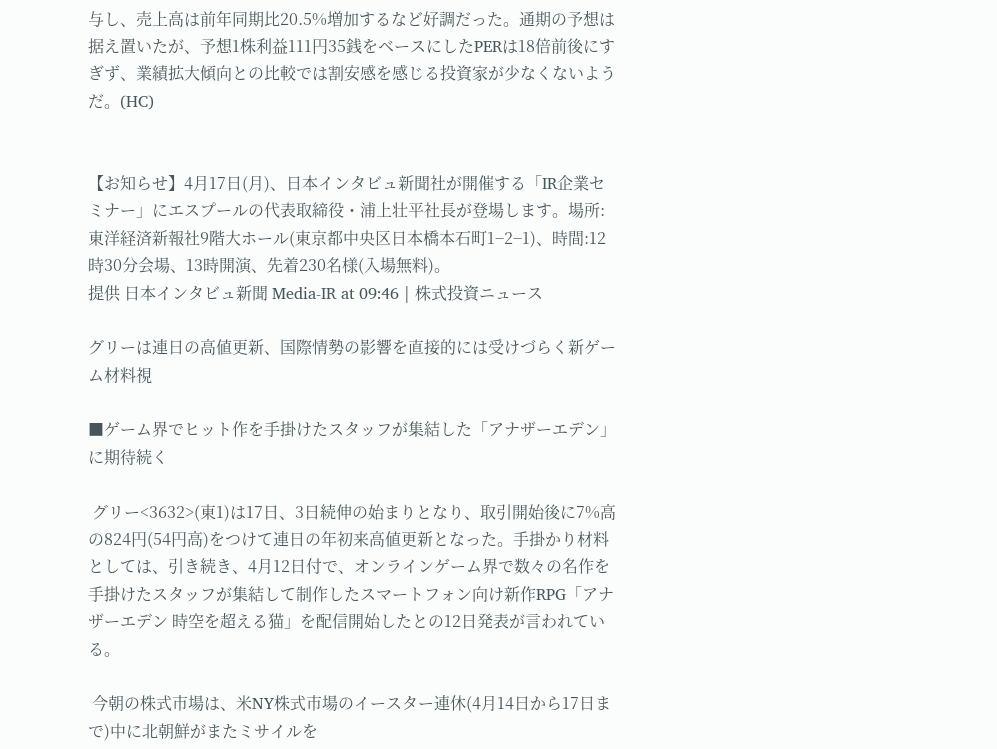与し、売上高は前年同期比20.5%増加するなど好調だった。通期の予想は据え置いたが、予想1株利益111円35銭をベースにしたPERは18倍前後にすぎず、業績拡大傾向との比較では割安感を感じる投資家が少なくないようだ。(HC)


【お知らせ】4月17日(月)、日本インタビュ新聞社が開催する「IR企業セミナー」にエスプールの代表取締役・浦上壮平社長が登場します。場所:東洋経済新報社9階大ホール(東京都中央区日本橋本石町1−2−1)、時間:12時30分会場、13時開演、先着230名様(入場無料)。
提供 日本インタビュ新聞 Media-IR at 09:46 | 株式投資ニュース

グリーは連日の高値更新、国際情勢の影響を直接的には受けづらく新ゲーム材料視

■ゲーム界でヒット作を手掛けたスタッフが集結した「アナザーエデン」に期待続く

 グリー<3632>(東1)は17日、3日続伸の始まりとなり、取引開始後に7%高の824円(54円高)をつけて連日の年初来高値更新となった。手掛かり材料としては、引き続き、4月12日付で、オンラインゲーム界で数々の名作を手掛けたスタッフが集結して制作したスマートフォン向け新作RPG「アナザーエデン 時空を超える猫」を配信開始したとの12日発表が言われている。

 今朝の株式市場は、米NY株式市場のイースター連休(4月14日から17日まで)中に北朝鮮がまたミサイルを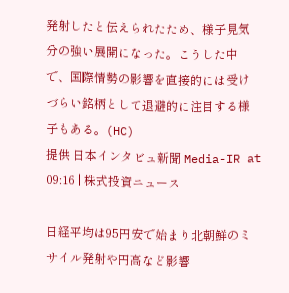発射したと伝えられたため、様子見気分の強い展開になった。こうした中で、国際情勢の影響を直接的には受けづらい銘柄として退避的に注目する様子もある。(HC)
提供 日本インタビュ新聞 Media-IR at 09:16 | 株式投資ニュース

日経平均は95円安で始まり北朝鮮のミサイル発射や円高など影響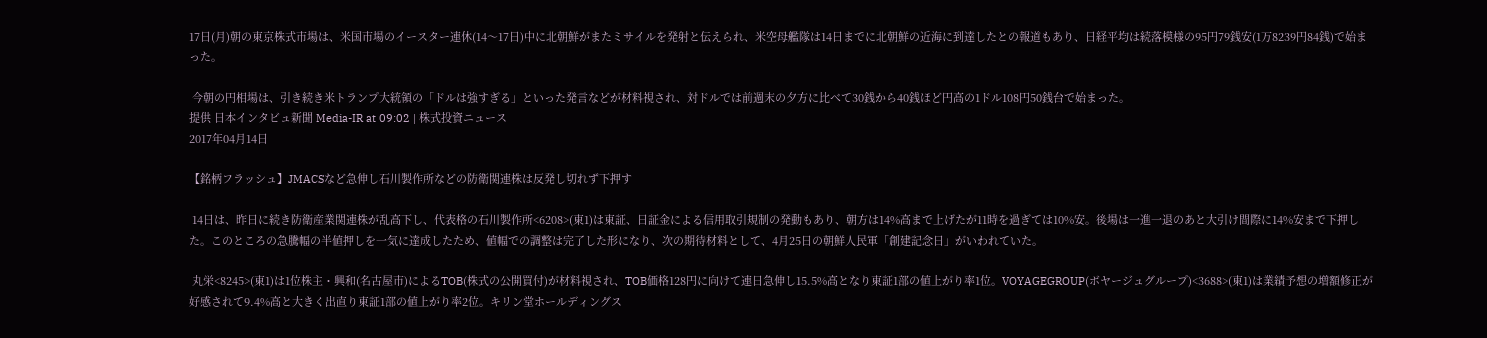17日(月)朝の東京株式市場は、米国市場のイースター連休(14〜17日)中に北朝鮮がまたミサイルを発射と伝えられ、米空母艦隊は14日までに北朝鮮の近海に到達したとの報道もあり、日経平均は続落模様の95円79銭安(1万8239円84銭)で始まった。

 今朝の円相場は、引き続き米トランプ大統領の「ドルは強すぎる」といった発言などが材料視され、対ドルでは前週末の夕方に比べて30銭から40銭ほど円高の1ドル108円50銭台で始まった。
提供 日本インタビュ新聞 Media-IR at 09:02 | 株式投資ニュース
2017年04月14日

【銘柄フラッシュ】JMACSなど急伸し石川製作所などの防衛関連株は反発し切れず下押す

 14日は、昨日に続き防衛産業関連株が乱高下し、代表格の石川製作所<6208>(東1)は東証、日証金による信用取引規制の発動もあり、朝方は14%高まで上げたが11時を過ぎては10%安。後場は一進一退のあと大引け間際に14%安まで下押した。このところの急騰幅の半値押しを一気に達成したため、値幅での調整は完了した形になり、次の期待材料として、4月25日の朝鮮人民軍「創建記念日」がいわれていた。

 丸栄<8245>(東1)は1位株主・興和(名古屋市)によるTOB(株式の公開買付)が材料視され、TOB価格128円に向けて連日急伸し15.5%高となり東証1部の値上がり率1位。VOYAGEGROUP(ボヤージュグループ)<3688>(東1)は業績予想の増額修正が好感されて9.4%高と大きく出直り東証1部の値上がり率2位。キリン堂ホールディングス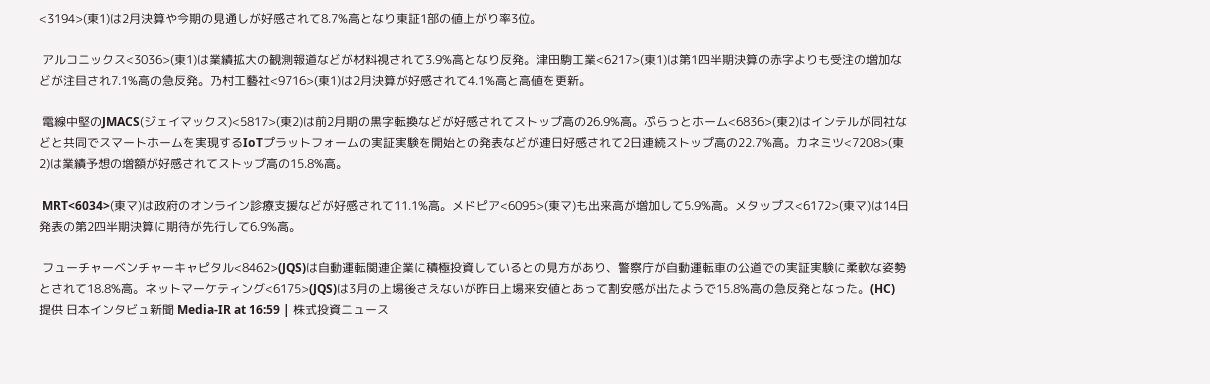<3194>(東1)は2月決算や今期の見通しが好感されて8.7%高となり東証1部の値上がり率3位。

 アルコニックス<3036>(東1)は業績拡大の観測報道などが材料視されて3.9%高となり反発。津田駒工業<6217>(東1)は第1四半期決算の赤字よりも受注の増加などが注目され7.1%高の急反発。乃村工藝社<9716>(東1)は2月決算が好感されて4.1%高と高値を更新。

 電線中堅のJMACS(ジェイマックス)<5817>(東2)は前2月期の黒字転換などが好感されてストップ高の26.9%高。ぷらっとホーム<6836>(東2)はインテルが同社などと共同でスマートホームを実現するIoTプラットフォームの実証実験を開始との発表などが連日好感されて2日連続ストップ高の22.7%高。カネミツ<7208>(東2)は業績予想の増額が好感されてストップ高の15.8%高。

 MRT<6034>(東マ)は政府のオンライン診療支援などが好感されて11.1%高。メドピア<6095>(東マ)も出来高が増加して5.9%高。メタップス<6172>(東マ)は14日発表の第2四半期決算に期待が先行して6.9%高。

 フューチャーベンチャーキャピタル<8462>(JQS)は自動運転関連企業に積極投資しているとの見方があり、警察庁が自動運転車の公道での実証実験に柔軟な姿勢とされて18.8%高。ネットマーケティング<6175>(JQS)は3月の上場後さえないが昨日上場来安値とあって割安感が出たようで15.8%高の急反発となった。(HC)
提供 日本インタビュ新聞 Media-IR at 16:59 | 株式投資ニュース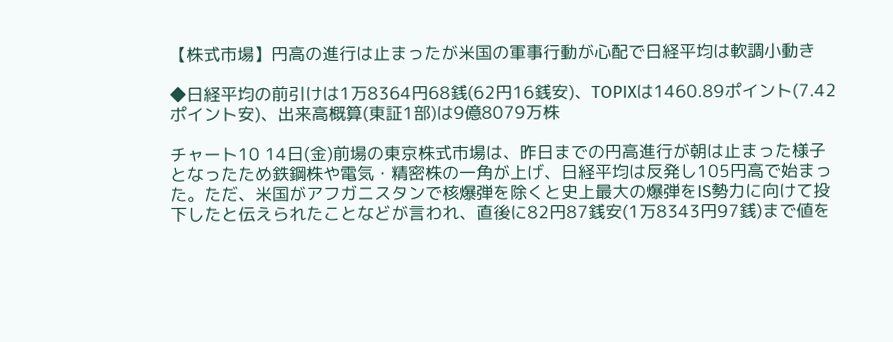【株式市場】円高の進行は止まったが米国の軍事行動が心配で日経平均は軟調小動き

◆日経平均の前引けは1万8364円68銭(62円16銭安)、TOPIXは1460.89ポイント(7.42ポイント安)、出来高概算(東証1部)は9億8079万株

チャート10 14日(金)前場の東京株式市場は、昨日までの円高進行が朝は止まった様子となったため鉄鋼株や電気・精密株の一角が上げ、日経平均は反発し105円高で始まった。ただ、米国がアフガニスタンで核爆弾を除くと史上最大の爆弾をIS勢力に向けて投下したと伝えられたことなどが言われ、直後に82円87銭安(1万8343円97銭)まで値を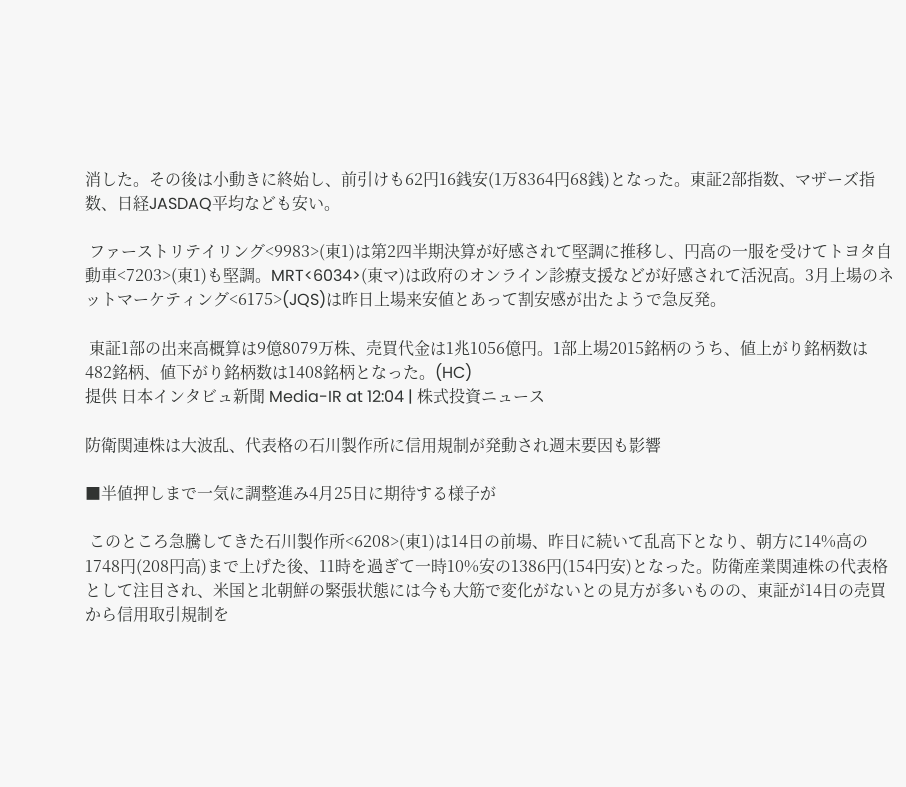消した。その後は小動きに終始し、前引けも62円16銭安(1万8364円68銭)となった。東証2部指数、マザーズ指数、日経JASDAQ平均なども安い。

 ファーストリテイリング<9983>(東1)は第2四半期決算が好感されて堅調に推移し、円高の一服を受けてトヨタ自動車<7203>(東1)も堅調。MRT<6034>(東マ)は政府のオンライン診療支援などが好感されて活況高。3月上場のネットマーケティング<6175>(JQS)は昨日上場来安値とあって割安感が出たようで急反発。

 東証1部の出来高概算は9億8079万株、売買代金は1兆1056億円。1部上場2015銘柄のうち、値上がり銘柄数は482銘柄、値下がり銘柄数は1408銘柄となった。(HC)
提供 日本インタビュ新聞 Media-IR at 12:04 | 株式投資ニュース

防衛関連株は大波乱、代表格の石川製作所に信用規制が発動され週末要因も影響

■半値押しまで一気に調整進み4月25日に期待する様子が

 このところ急騰してきた石川製作所<6208>(東1)は14日の前場、昨日に続いて乱高下となり、朝方に14%高の1748円(208円高)まで上げた後、11時を過ぎて一時10%安の1386円(154円安)となった。防衛産業関連株の代表格として注目され、米国と北朝鮮の緊張状態には今も大筋で変化がないとの見方が多いものの、東証が14日の売買から信用取引規制を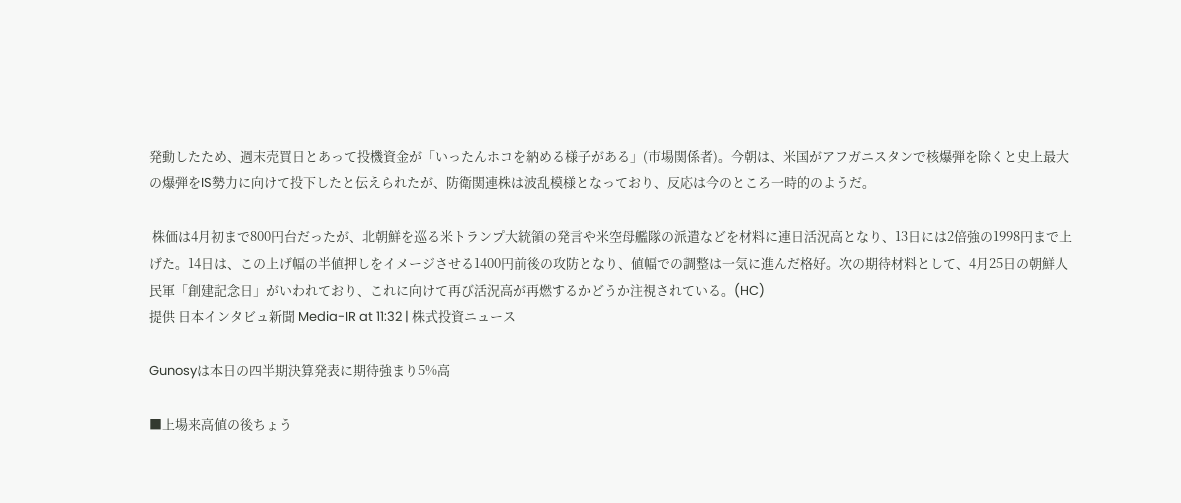発動したため、週末売買日とあって投機資金が「いったんホコを納める様子がある」(市場関係者)。今朝は、米国がアフガニスタンで核爆弾を除くと史上最大の爆弾をIS勢力に向けて投下したと伝えられたが、防衛関連株は波乱模様となっており、反応は今のところ一時的のようだ。

 株価は4月初まで800円台だったが、北朝鮮を巡る米トランプ大統領の発言や米空母艦隊の派遣などを材料に連日活況高となり、13日には2倍強の1998円まで上げた。14日は、この上げ幅の半値押しをイメージさせる1400円前後の攻防となり、値幅での調整は一気に進んだ格好。次の期待材料として、4月25日の朝鮮人民軍「創建記念日」がいわれており、これに向けて再び活況高が再燃するかどうか注視されている。(HC)
提供 日本インタビュ新聞 Media-IR at 11:32 | 株式投資ニュース

Gunosyは本日の四半期決算発表に期待強まり5%高

■上場来高値の後ちょう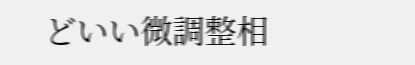どいい微調整相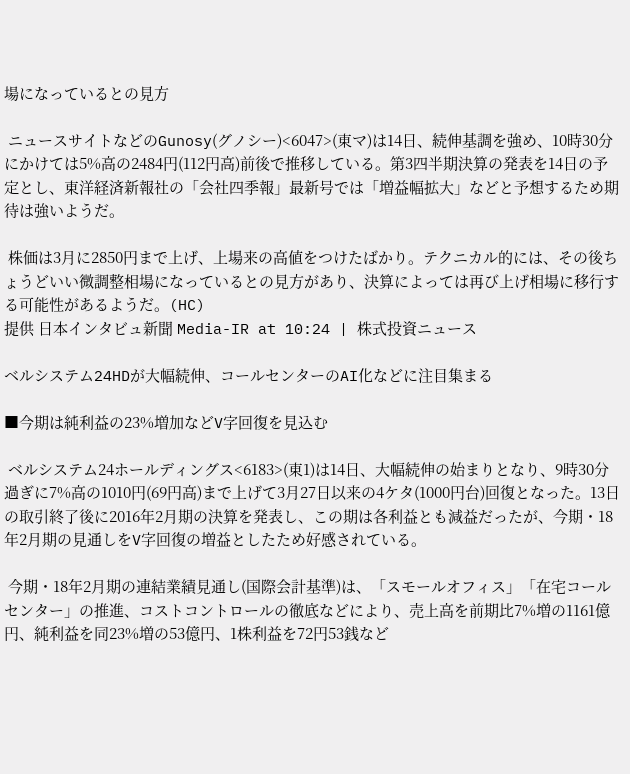場になっているとの見方

 ニュースサイトなどのGunosy(グノシー)<6047>(東マ)は14日、続伸基調を強め、10時30分にかけては5%高の2484円(112円高)前後で推移している。第3四半期決算の発表を14日の予定とし、東洋経済新報社の「会社四季報」最新号では「増益幅拡大」などと予想するため期待は強いようだ。

 株価は3月に2850円まで上げ、上場来の高値をつけたばかり。テクニカル的には、その後ちょうどいい微調整相場になっているとの見方があり、決算によっては再び上げ相場に移行する可能性があるようだ。(HC)
提供 日本インタビュ新聞 Media-IR at 10:24 | 株式投資ニュース

ベルシステム24HDが大幅続伸、コールセンターのAI化などに注目集まる

■今期は純利益の23%増加などV字回復を見込む

 ベルシステム24ホールディングス<6183>(東1)は14日、大幅続伸の始まりとなり、9時30分過ぎに7%高の1010円(69円高)まで上げて3月27日以来の4ケタ(1000円台)回復となった。13日の取引終了後に2016年2月期の決算を発表し、この期は各利益とも減益だったが、今期・18年2月期の見通しをV字回復の増益としたため好感されている。

 今期・18年2月期の連結業績見通し(国際会計基準)は、「スモールオフィス」「在宅コールセンター」の推進、コストコントロールの徹底などにより、売上高を前期比7%増の1161億円、純利益を同23%増の53億円、1株利益を72円53銭など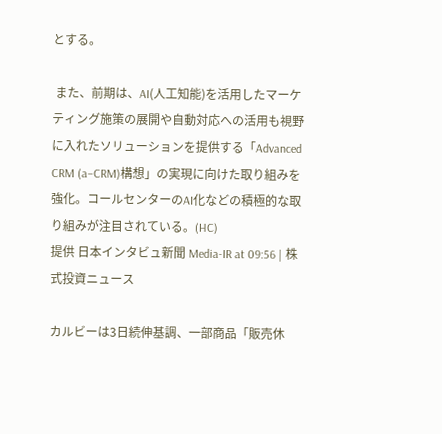とする。

 また、前期は、AI(人工知能)を活用したマーケティング施策の展開や自動対応への活用も視野に入れたソリューションを提供する「Advanced CRM (a−CRM)構想」の実現に向けた取り組みを強化。コールセンターのAI化などの積極的な取り組みが注目されている。(HC)
提供 日本インタビュ新聞 Media-IR at 09:56 | 株式投資ニュース

カルビーは3日続伸基調、一部商品「販売休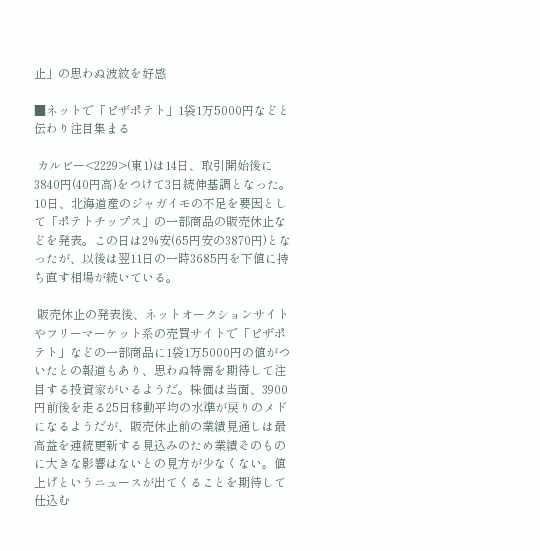止」の思わぬ波紋を好感

■ネットで「ピザポテト」1袋1万5000円などと伝わり注目集まる

 カルビー<2229>(東1)は14日、取引開始後に3840円(40円高)をつけて3日続伸基調となった。10日、北海道産のジャガイモの不足を要因として「ポテトチップス」の一部商品の販売休止などを発表。この日は2%安(65円安の3870円)となったが、以後は翌11日の一時3685円を下値に持ち直す相場が続いている。

 販売休止の発表後、ネットオークションサイトやフリーマーケット系の売買サイトで「ピザポテト」などの一部商品に1袋1万5000円の値がついたとの報道もあり、思わぬ特需を期待して注目する投資家がいるようだ。株価は当面、3900円前後を走る25日移動平均の水準が戻りのメドになるようだが、販売休止前の業績見通しは最高益を連続更新する見込みのため業績そのものに大きな影響はないとの見方が少なくない。値上げというニュースが出てくることを期待して仕込む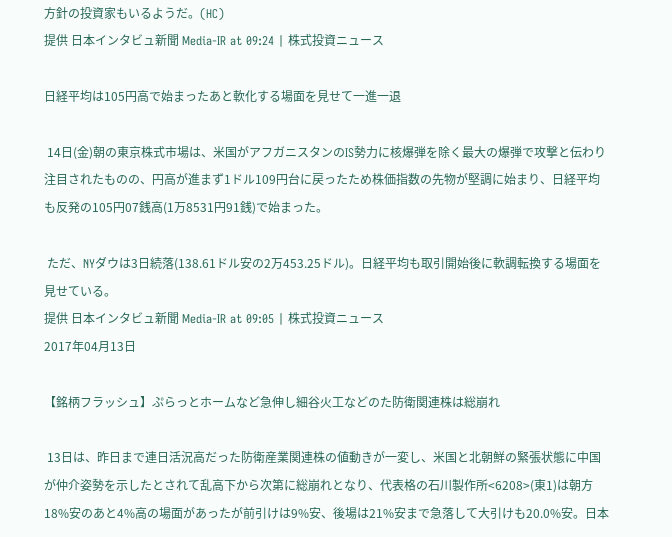方針の投資家もいるようだ。(HC)
提供 日本インタビュ新聞 Media-IR at 09:24 | 株式投資ニュース

日経平均は105円高で始まったあと軟化する場面を見せて一進一退

 14日(金)朝の東京株式市場は、米国がアフガニスタンのIS勢力に核爆弾を除く最大の爆弾で攻撃と伝わり注目されたものの、円高が進まず1ドル109円台に戻ったため株価指数の先物が堅調に始まり、日経平均も反発の105円07銭高(1万8531円91銭)で始まった。

 ただ、NYダウは3日続落(138.61ドル安の2万453.25ドル)。日経平均も取引開始後に軟調転換する場面を見せている。
提供 日本インタビュ新聞 Media-IR at 09:05 | 株式投資ニュース
2017年04月13日

【銘柄フラッシュ】ぷらっとホームなど急伸し細谷火工などのた防衛関連株は総崩れ

 13日は、昨日まで連日活況高だった防衛産業関連株の値動きが一変し、米国と北朝鮮の緊張状態に中国が仲介姿勢を示したとされて乱高下から次第に総崩れとなり、代表格の石川製作所<6208>(東1)は朝方18%安のあと4%高の場面があったが前引けは9%安、後場は21%安まで急落して大引けも20.0%安。日本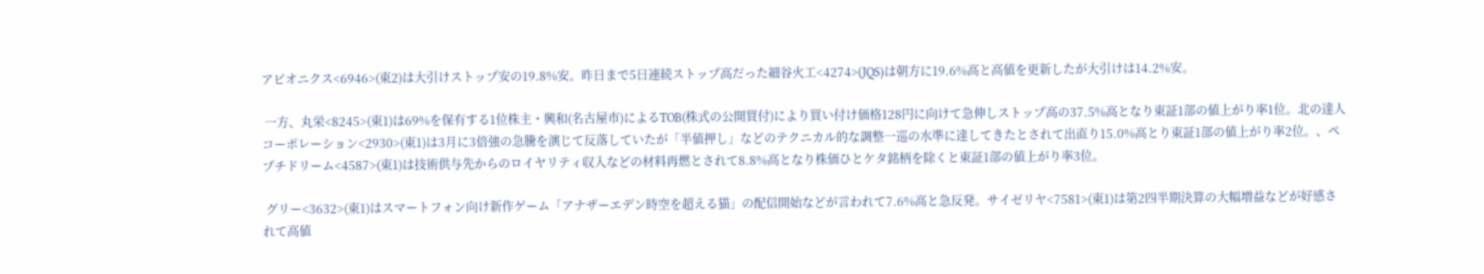アビオニクス<6946>(東2)は大引けストップ安の19.8%安。昨日まで5日連続ストップ高だった細谷火工<4274>(JQS)は朝方に19.6%高と高値を更新したが大引けは14.2%安。

 一方、丸栄<8245>(東1)は69%を保有する1位株主・興和(名古屋市)によるTOB(株式の公開買付)により買い付け価格128円に向けて急伸しストップ高の37.5%高となり東証1部の値上がり率1位。北の達人コーポレーション<2930>(東1)は3月に3倍強の急騰を演じて反落していたが「半値押し」などのテクニカル的な調整一巡の水準に達してきたとされて出直り15.0%高とり東証1部の値上がり率2位。、ペプチドリーム<4587>(東1)は技術供与先からのロイヤリティ収入などの材料再燃とされて8.8%高となり株価ひとケタ銘柄を除くと東証1部の値上がり率3位。

 グリー<3632>(東1)はスマートフォン向け新作ゲーム「アナザーエデン時空を超える猫」の配信開始などが言われて7.6%高と急反発。サイゼリヤ<7581>(東1)は第2四半期決算の大幅増益などが好感されて高値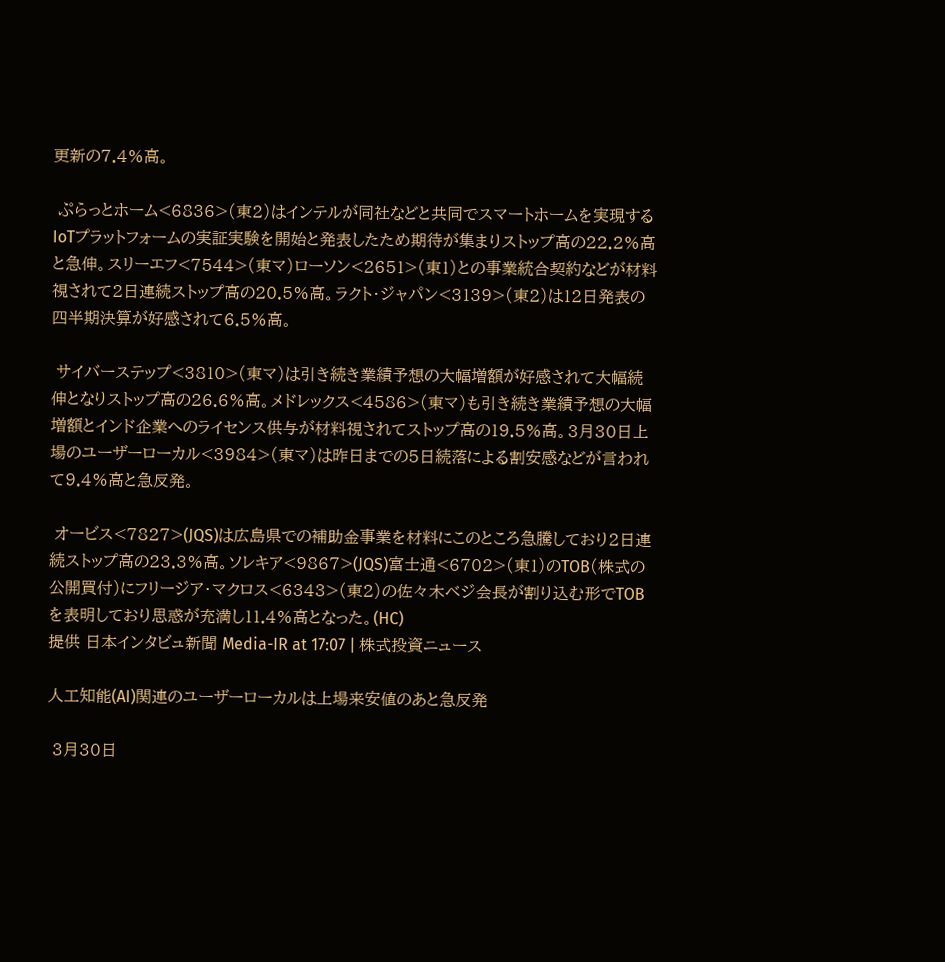更新の7.4%高。

 ぷらっとホーム<6836>(東2)はインテルが同社などと共同でスマートホームを実現するIoTプラットフォームの実証実験を開始と発表したため期待が集まりストップ高の22.2%高と急伸。スリーエフ<7544>(東マ)ローソン<2651>(東1)との事業統合契約などが材料視されて2日連続ストップ高の20.5%高。ラクト・ジャパン<3139>(東2)は12日発表の四半期決算が好感されて6.5%高。

 サイバーステップ<3810>(東マ)は引き続き業績予想の大幅増額が好感されて大幅続伸となりストップ高の26.6%高。メドレックス<4586>(東マ)も引き続き業績予想の大幅増額とインド企業へのライセンス供与が材料視されてストップ高の19.5%高。3月30日上場のユーザーローカル<3984>(東マ)は昨日までの5日続落による割安感などが言われて9.4%高と急反発。

 オービス<7827>(JQS)は広島県での補助金事業を材料にこのところ急騰しており2日連続ストップ高の23.3%高。ソレキア<9867>(JQS)富士通<6702>(東1)のTOB(株式の公開買付)にフリージア・マクロス<6343>(東2)の佐々木ベジ会長が割り込む形でTOBを表明しており思惑が充満し11.4%高となった。(HC)
提供 日本インタビュ新聞 Media-IR at 17:07 | 株式投資ニュース

人工知能(AI)関連のユーザーローカルは上場来安値のあと急反発

 3月30日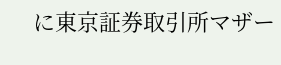に東京証券取引所マザー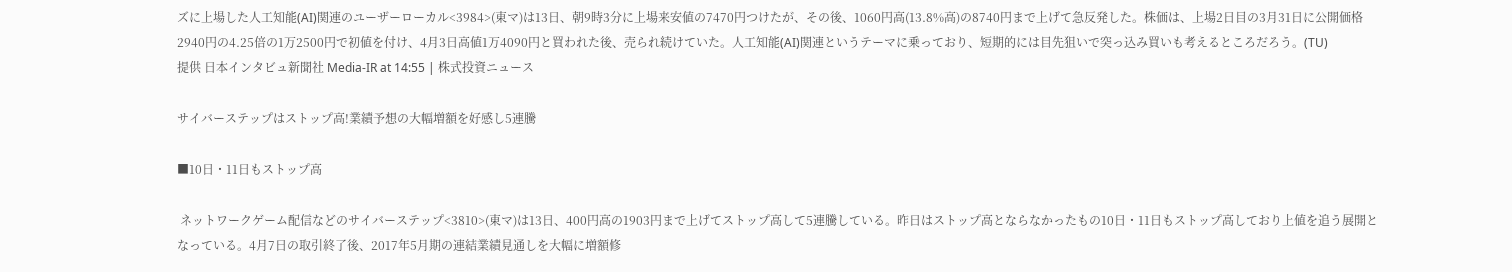ズに上場した人工知能(AI)関連のユーザーローカル<3984>(東マ)は13日、朝9時3分に上場来安値の7470円つけたが、その後、1060円高(13.8%高)の8740円まで上げて急反発した。株価は、上場2日目の3月31日に公開価格2940円の4.25倍の1万2500円で初値を付け、4月3日高値1万4090円と買われた後、売られ続けていた。人工知能(AI)関連というテーマに乗っており、短期的には目先狙いで突っ込み買いも考えるところだろう。(TU)
提供 日本インタビュ新聞社 Media-IR at 14:55 | 株式投資ニュース

サイバーステップはストップ高!業績予想の大幅増額を好感し5連騰

■10日・11日もストップ高

 ネットワークゲーム配信などのサイバーステップ<3810>(東マ)は13日、400円高の1903円まで上げてストップ高して5連騰している。昨日はストップ高とならなかったもの10日・11日もストップ高しており上値を追う展開となっている。4月7日の取引終了後、2017年5月期の連結業績見通しを大幅に増額修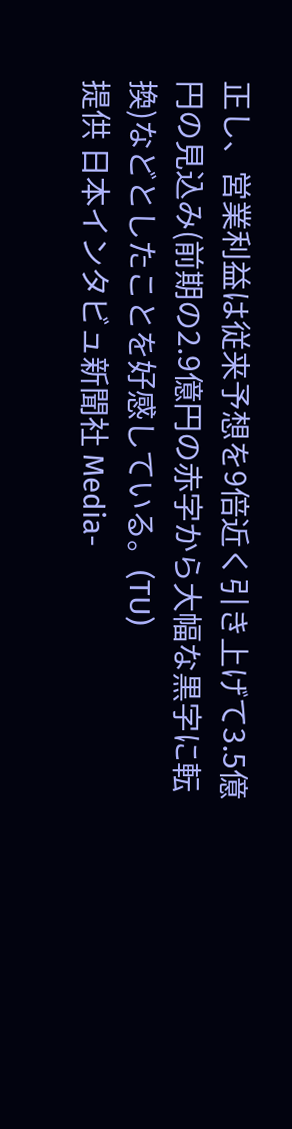正し、営業利益は従来予想を9倍近く引き上げて3.5億円の見込み(前期の2.9億円の赤字から大幅な黒字に転換)などとしたことを好感している。(TU)
提供 日本インタビュ新聞社 Media-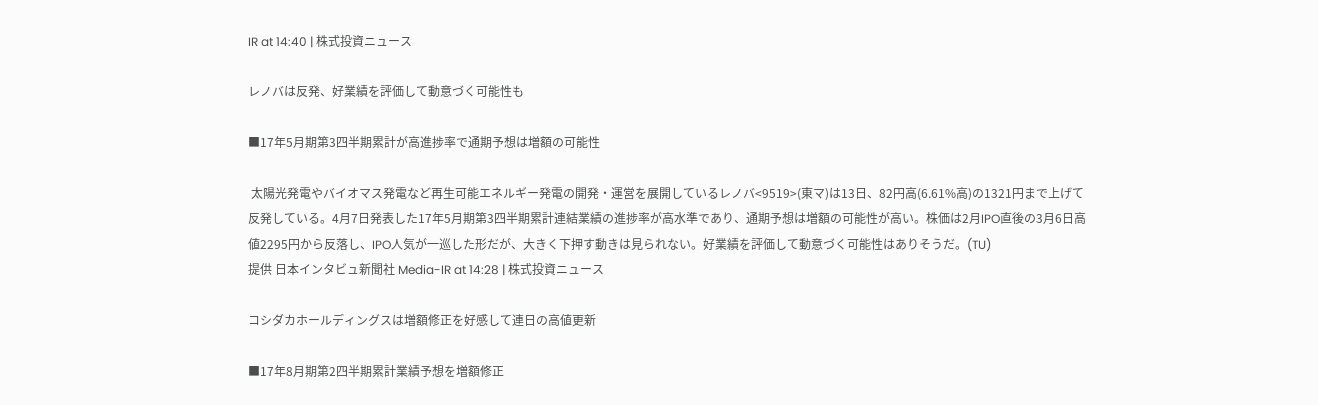IR at 14:40 | 株式投資ニュース

レノバは反発、好業績を評価して動意づく可能性も

■17年5月期第3四半期累計が高進捗率で通期予想は増額の可能性

 太陽光発電やバイオマス発電など再生可能エネルギー発電の開発・運営を展開しているレノバ<9519>(東マ)は13日、82円高(6.61%高)の1321円まで上げて反発している。4月7日発表した17年5月期第3四半期累計連結業績の進捗率が高水準であり、通期予想は増額の可能性が高い。株価は2月IPO直後の3月6日高値2295円から反落し、IPO人気が一巡した形だが、大きく下押す動きは見られない。好業績を評価して動意づく可能性はありそうだ。(TU)
提供 日本インタビュ新聞社 Media-IR at 14:28 | 株式投資ニュース

コシダカホールディングスは増額修正を好感して連日の高値更新

■17年8月期第2四半期累計業績予想を増額修正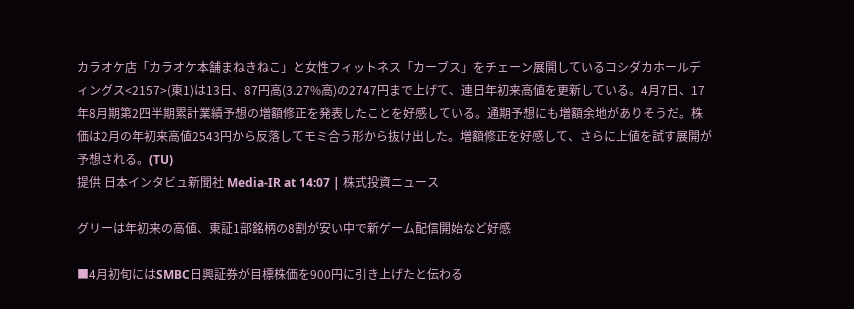カラオケ店「カラオケ本舗まねきねこ」と女性フィットネス「カーブス」をチェーン展開しているコシダカホールディングス<2157>(東1)は13日、87円高(3.27%高)の2747円まで上げて、連日年初来高値を更新している。4月7日、17年8月期第2四半期累計業績予想の増額修正を発表したことを好感している。通期予想にも増額余地がありそうだ。株価は2月の年初来高値2543円から反落してモミ合う形から抜け出した。増額修正を好感して、さらに上値を試す展開が予想される。(TU)
提供 日本インタビュ新聞社 Media-IR at 14:07 | 株式投資ニュース

グリーは年初来の高値、東証1部銘柄の8割が安い中で新ゲーム配信開始など好感

■4月初旬にはSMBC日興証券が目標株価を900円に引き上げたと伝わる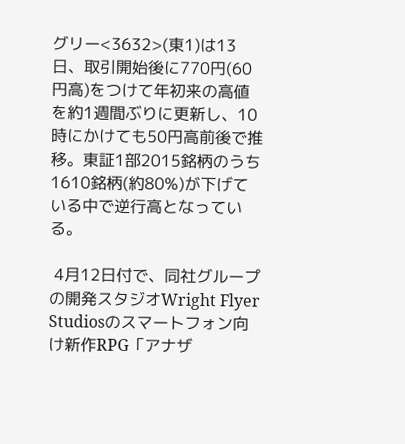グリー<3632>(東1)は13日、取引開始後に770円(60円高)をつけて年初来の高値を約1週間ぶりに更新し、10時にかけても50円高前後で推移。東証1部2015銘柄のうち1610銘柄(約80%)が下げている中で逆行高となっている。

 4月12日付で、同社グループの開発スタジオWright Flyer Studiosのスマートフォン向け新作RPG「アナザ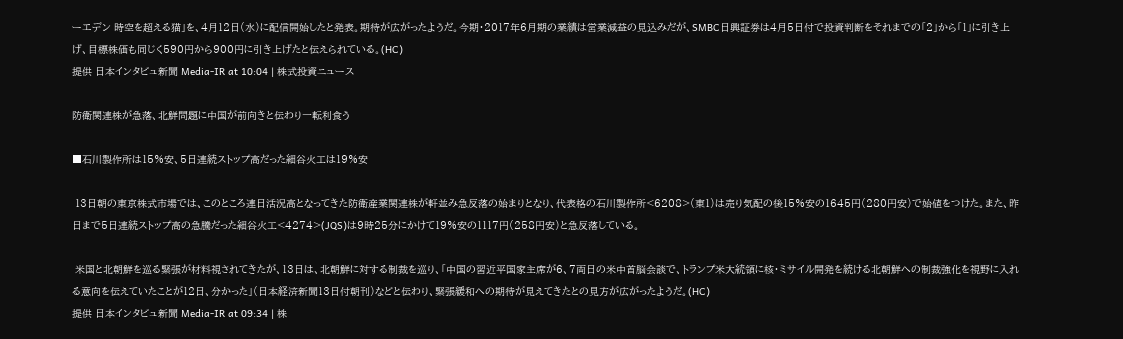ーエデン 時空を超える猫」を、4月12日(水)に配信開始したと発表。期待が広がったようだ。今期・2017年6月期の業績は営業減益の見込みだが、SMBC日興証券は4月5日付で投資判断をそれまでの「2」から「1」に引き上げ、目標株価も同じく590円から900円に引き上げたと伝えられている。(HC)
提供 日本インタビュ新聞 Media-IR at 10:04 | 株式投資ニュース

防衛関連株が急落、北鮮問題に中国が前向きと伝わり一転利食う

■石川製作所は15%安、5日連続ストップ高だった細谷火工は19%安

 13日朝の東京株式市場では、このところ連日活況高となってきた防衛産業関連株が軒並み急反落の始まりとなり、代表格の石川製作所<6208>(東1)は売り気配の後15%安の1645円(280円安)で始値をつけた。また、昨日まで5日連続ストップ高の急騰だった細谷火工<4274>(JQS)は9時25分にかけて19%安の1117円(258円安)と急反落している。

 米国と北朝鮮を巡る緊張が材料視されてきたが、13日は、北朝鮮に対する制裁を巡り、「中国の習近平国家主席が6、7両日の米中首脳会談で、トランプ米大統領に核・ミサイル開発を続ける北朝鮮への制裁強化を視野に入れる意向を伝えていたことが12日、分かった」(日本経済新聞13日付朝刊)などと伝わり、緊張緩和への期待が見えてきたとの見方が広がったようだ。(HC)
提供 日本インタビュ新聞 Media-IR at 09:34 | 株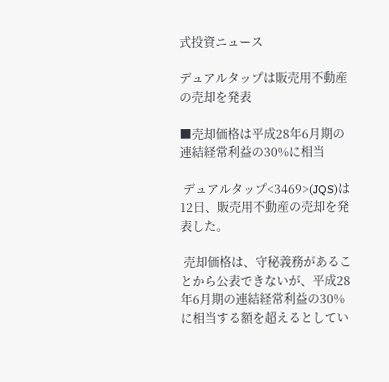式投資ニュース

デュアルタップは販売用不動産の売却を発表

■売却価格は平成28年6月期の連結経常利益の30%に相当

 デュアルタップ<3469>(JQS)は12日、販売用不動産の売却を発表した。

 売却価格は、守秘義務があることから公表できないが、平成28年6月期の連結経常利益の30%に相当する額を超えるとしてい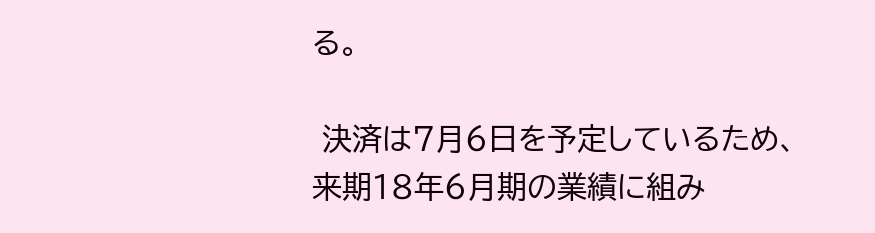る。

 決済は7月6日を予定しているため、来期18年6月期の業績に組み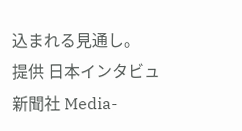込まれる見通し。
提供 日本インタビュ新聞社 Media-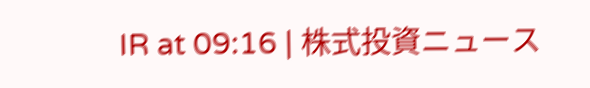IR at 09:16 | 株式投資ニュース